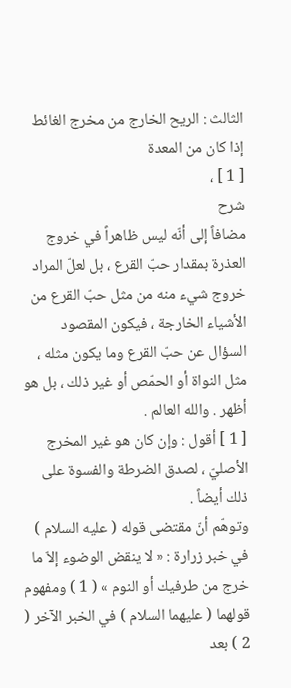الثالث : الريح الخارج من مخرج الغائط إذا كان من المعدة
[ 1 ] ،
شرح
مضافاً إلى أنّه ليس ظاهراً في خروج العذرة بمقدار حبّ القرع ، بل لعلّ المراد خروج شيء منه من مثل حبّ القرع من الأشياء الخارجة ، فيكون المقصود السؤال عن حبّ القرع وما يكون مثله ، مثل النواة أو الحمّص أو غير ذلك ، بل هو أظهر . والله العالم .
[ 1 ] أقول : وإن كان هو غير المخرج الأصليّ ، لصدق الضرطة والفسوة على ذلك أيضاً .
وتوهّم أنّ مقتضى قوله ( عليه السلام ) في خبر زرارة : « لا ينقض الوضوء إلاّ ما خرج من طرفيك أو النوم » ( 1 ) ومفهوم قولهما ( عليهما السلام ) في الخبر الآخر ( 2 ) بعد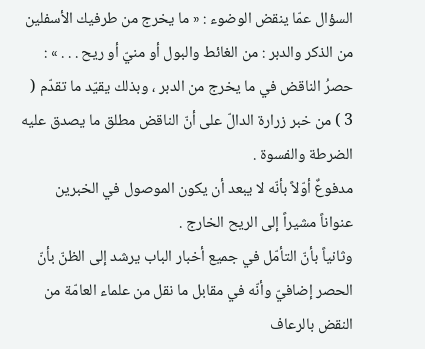السؤال عمّا ينقض الوضوء : « ما يخرج من طرفيك الأسفلين من الذكر والدبر : من الغائط والبول أو منيّ أو ريح . . . » : حصرُ الناقض في ما يخرج من الدبر ، وبذلك يقيّد ما تقدّم ( 3 ) من خبر زرارة الدالّ على أنّ الناقض مطلق ما يصدق عليه الضرطة والفسوة .
مدفوعٌ أوّلاً بأنّه لا يبعد أن يكون الموصول في الخبرين عنواناً مشيراً إلى الريح الخارج .
وثانياً بأنّ التأمّل في جميع أخبار الباب يرشد إلى الظنّ بأنّ الحصر إضافيّ وأنّه في مقابل ما نقل من علماء العامّة من النقض بالرعاف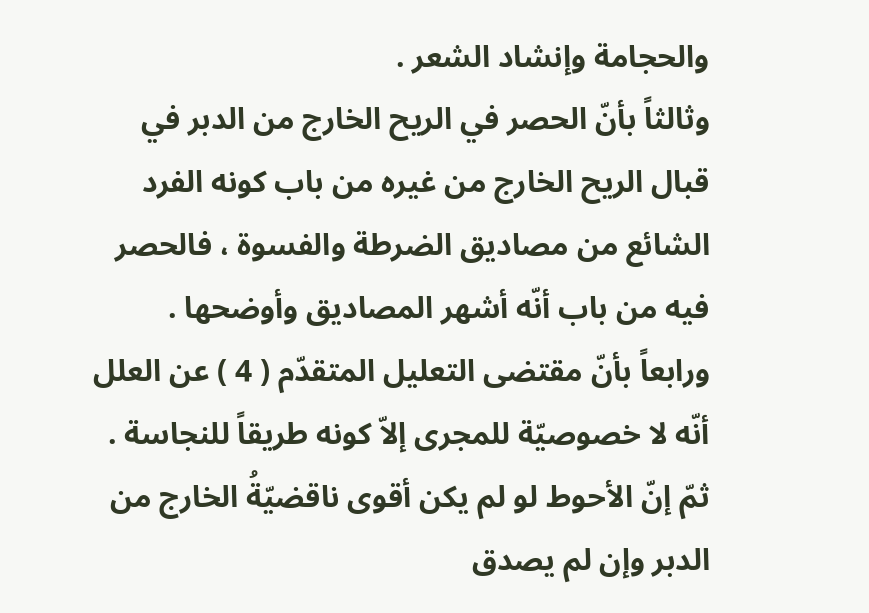والحجامة وإنشاد الشعر .
وثالثاً بأنّ الحصر في الريح الخارج من الدبر في قبال الريح الخارج من غيره من باب كونه الفرد الشائع من مصاديق الضرطة والفسوة ، فالحصر فيه من باب أنّه أشهر المصاديق وأوضحها .
ورابعاً بأنّ مقتضى التعليل المتقدّم ( 4 ) عن العلل أنّه لا خصوصيّة للمجرى إلاّ كونه طريقاً للنجاسة .
ثمّ إنّ الأحوط لو لم يكن أقوى ناقضيّةُ الخارج من الدبر وإن لم يصدق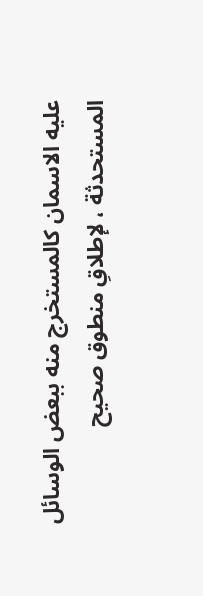عليه الاسمان كالمستخرج منه ببعض الوسائل المستحدثة ، لإطلاقِ منطوق صحيح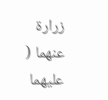زرارة عنهما ( عليهما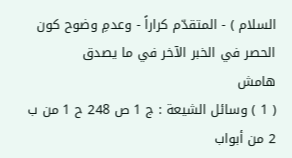السلام ) - المتقدّم كراراً - وعدمِ وضوح كون الحصر في الخبر الآخر في ما يصدق
هامش
( 1 ) وسائل الشيعة : ج 1 ص 248 ح 1 من ب 2 من أبواب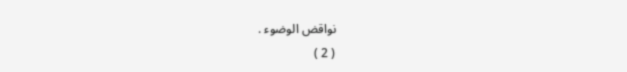نواقض الوضوء .
( 2 )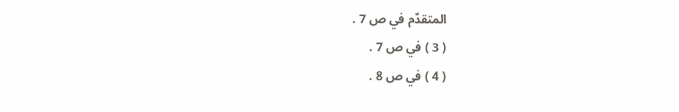المتقدّم في ص 7 .
( 3 ) في ص 7 .
( 4 ) في ص 8 .